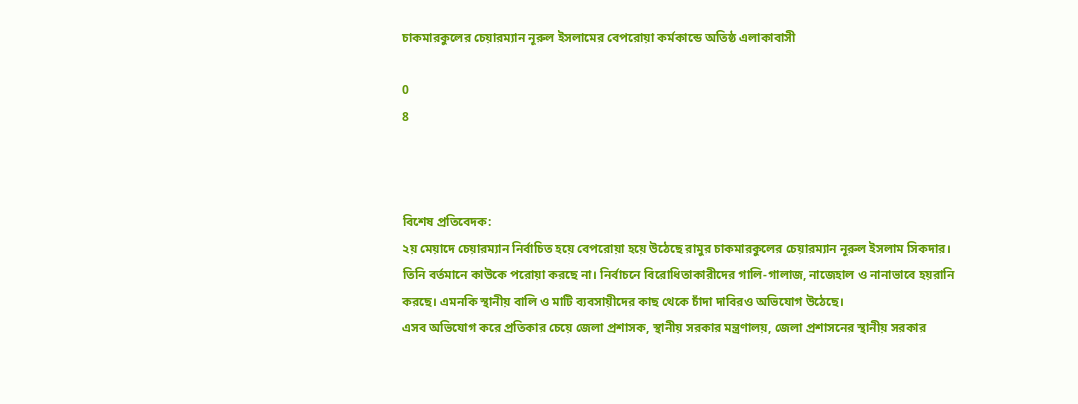চাকমারকুলের চেয়ারম্যান নূরুল ইসলামের বেপরোয়া কর্মকান্ডে অতিষ্ঠ এলাকাবাসী

0
8



বিশেষ প্রতিবেদক:
২য় মেয়াদে চেয়ারম্যান নির্বাচিত হয়ে বেপরোয়া হয়ে উঠেছে রামুর চাকমারকুলের চেয়ারম্যান নূরুল ইসলাম সিকদার। তিনি বর্তমানে কাউকে পরোয়া করছে না। নির্বাচনে বিরোধিতাকারীদের গালি-গালাজ, নাজেহাল ও নানাভাবে হয়রানি করছে। এমনকি স্থানীয় বালি ও মাটি ব্যবসায়ীদের কাছ থেকে চাঁদা দাবিরও অভিযোগ উঠেছে।
এসব অভিযোগ করে প্রতিকার চেয়ে জেলা প্রশাসক, স্থানীয় সরকার মন্ত্রণালয়, জেলা প্রশাসনের স্থানীয় সরকার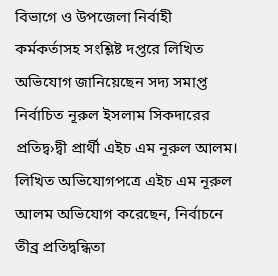বিভাগে ও উপজেলা নির্বাহী কর্মকর্তাসহ সংশ্লিষ্ট দপ্তরে লিখিত অভিযোগ জানিয়েছেন সদ্য সমাপ্ত নির্বাচিত নূরুল ইসলাম সিকদারের প্রতিদ্ব›দ্বী প্রার্থী এইচ এম নূরুল আলম।
লিখিত অভিযোগপত্রে এইচ এম নূরুল আলম অভিযোগ করেছেন, নির্বাচনে তীব্র প্রতিদ্বন্ধিতা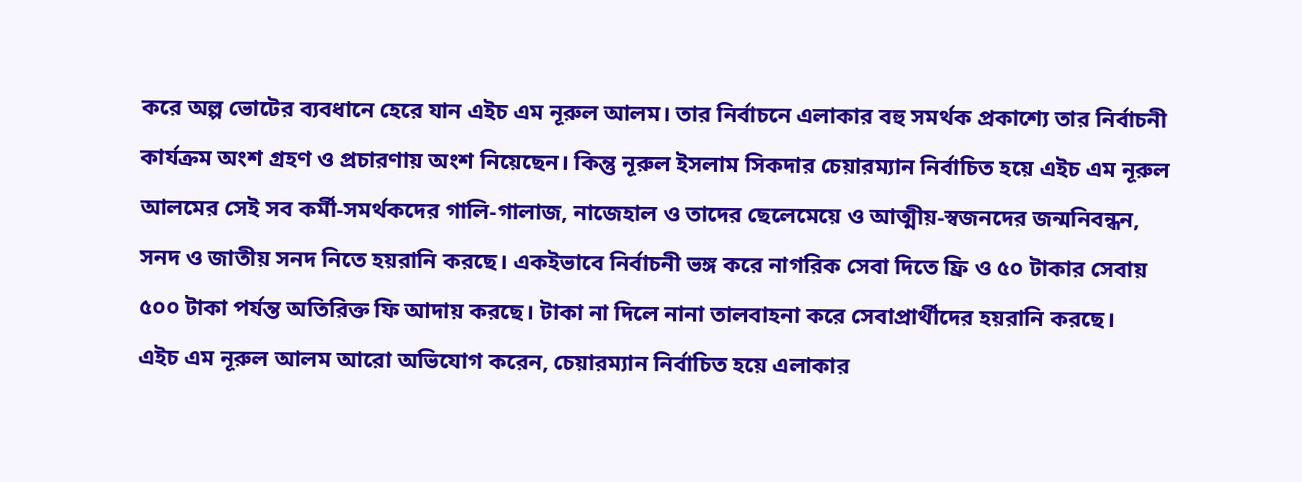করে অল্প ভোটের ব্যবধানে হেরে যান এইচ এম নূরুল আলম। তার নির্বাচনে এলাকার বহু সমর্থক প্রকাশ্যে তার নির্বাচনী কার্যক্রম অংশ গ্রহণ ও প্রচারণায় অংশ নিয়েছেন। কিন্তু নূরুল ইসলাম সিকদার চেয়ারম্যান নির্বাচিত হয়ে এইচ এম নূরুল আলমের সেই সব কর্মী-সমর্থকদের গালি-গালাজ, নাজেহাল ও তাদের ছেলেমেয়ে ও আত্মীয়-স্বজনদের জন্মনিবন্ধন, সনদ ও জাতীয় সনদ নিতে হয়রানি করছে। একইভাবে নির্বাচনী ভঙ্গ করে নাগরিক সেবা দিতে ফ্রি ও ৫০ টাকার সেবায় ৫০০ টাকা পর্যন্ত অতিরিক্ত ফি আদায় করছে। টাকা না দিলে নানা তালবাহনা করে সেবাপ্রার্থীদের হয়রানি করছে।
এইচ এম নূরুল আলম আরো অভিযোগ করেন, চেয়ারম্যান নির্বাচিত হয়ে এলাকার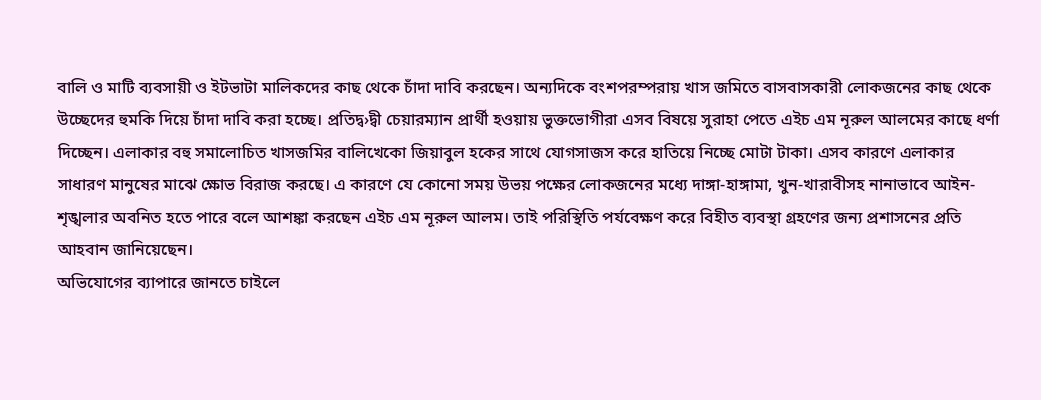বালি ও মাটি ব্যবসায়ী ও ইটভাটা মালিকদের কাছ থেকে চাঁদা দাবি করছেন। অন্যদিকে বংশপরম্পরায় খাস জমিতে বাসবাসকারী লোকজনের কাছ থেকে উচ্ছেদের হুমকি দিয়ে চাঁদা দাবি করা হচ্ছে। প্রতিদ্ব›দ্বী চেয়ারম্যান প্রার্থী হওয়ায় ভুক্তভোগীরা এসব বিষয়ে সুরাহা পেতে এইচ এম নূরুল আলমের কাছে ধর্ণা দিচ্ছেন। এলাকার বহু সমালোচিত খাসজমির বালিখেকো জিয়াবুল হকের সাথে যোগসাজস করে হাতিয়ে নিচ্ছে মোটা টাকা। এসব কারণে এলাকার সাধারণ মানুষের মাঝে ক্ষোভ বিরাজ করছে। এ কারণে যে কোনো সময় উভয় পক্ষের লোকজনের মধ্যে দাঙ্গা-হাঙ্গামা, খুন-খারাবীসহ নানাভাবে আইন-শৃঙ্খলার অবনিত হতে পারে বলে আশঙ্কা করছেন এইচ এম নূরুল আলম। তাই পরিস্থিতি পর্যবেক্ষণ করে বিহীত ব্যবস্থা গ্রহণের জন্য প্রশাসনের প্রতি আহবান জানিয়েছেন।
অভিযোগের ব্যাপারে জানতে চাইলে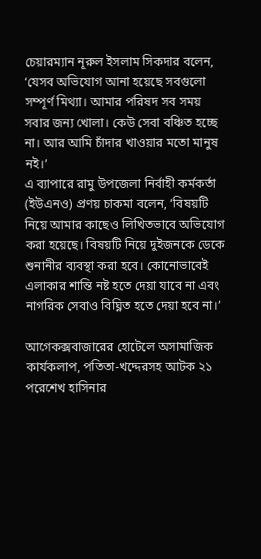চেয়ারম্যান নূরুল ইসলাম সিকদার বলেন, ‘যেসব অভিযোগ আনা হয়েছে সবগুলো সম্পূর্ণ মিথ্যা। আমার পরিষদ সব সময় সবার জন্য খোলা। কেউ সেবা বঞ্চিত হচ্ছে না। আর আমি চাঁদার খাওয়ার মতো মানুষ নই।’
এ ব্যাপারে রামু উপজেলা নির্বাহী কর্মকর্তা (ইউএনও) প্রণয় চাকমা বলেন, ‘বিষয়টি নিয়ে আমার কাছেও লিখিতভাবে অভিযোগ করা হয়েছে। বিষয়টি নিয়ে দুইজনকে ডেকে শুনানীর ব্যবস্থা করা হবে। কোনোভাবেই এলাকার শান্তি নষ্ট হতে দেয়া যাবে না এবং নাগরিক সেবাও বিঘ্নিত হতে দেয়া হবে না।’

আগেকক্সবাজারের হোটেলে অসামাজিক কার্যকলাপ, পতিতা-খদ্দেরসহ আটক ২১
পরেশেখ হাসিনার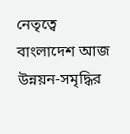নেতৃত্বে বাংলাদেশ আজ উন্নয়ন-সমৃদ্ধির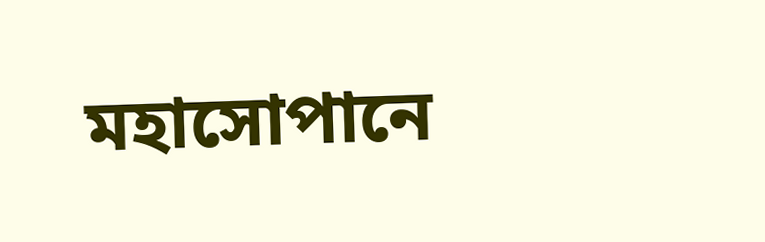মহাসোপানে